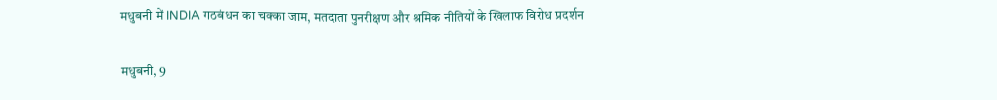मधुबनी में INDIA गठबंधन का चक्का जाम, मतदाता पुनरीक्षण और श्रमिक नीतियों के खिलाफ विरोध प्रदर्शन

मधुबनी, 9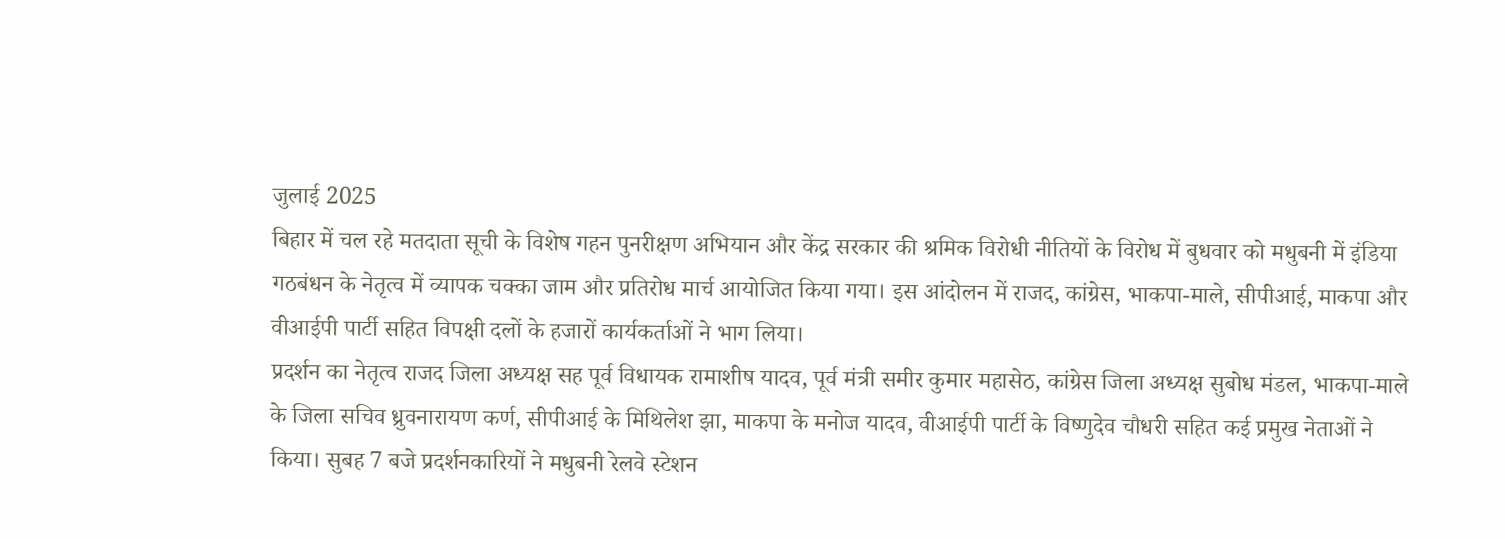जुलाई 2025
बिहार में चल रहे मतदाता सूची के विशेष गहन पुनरीक्षण अभियान और केंद्र सरकार की श्रमिक विरोधी नीतियों के विरोध में बुधवार को मधुबनी में इंडिया गठबंधन के नेतृत्व में व्यापक चक्का जाम और प्रतिरोध मार्च आयोजित किया गया। इस आंदोलन में राजद, कांग्रेस, भाकपा-माले, सीपीआई, माकपा और वीआईपी पार्टी सहित विपक्षी दलों के हजारों कार्यकर्ताओं ने भाग लिया।
प्रदर्शन का नेतृत्व राजद जिला अध्यक्ष सह पूर्व विधायक रामाशीष यादव, पूर्व मंत्री समीर कुमार महासेठ, कांग्रेस जिला अध्यक्ष सुबोध मंडल, भाकपा-माले के जिला सचिव ध्रुवनारायण कर्ण, सीपीआई के मिथिलेश झा, माकपा के मनोज यादव, वीआईपी पार्टी के विष्णुदेव चौधरी सहित कई प्रमुख नेताओं ने किया। सुबह 7 बजे प्रदर्शनकारियों ने मधुबनी रेलवे स्टेशन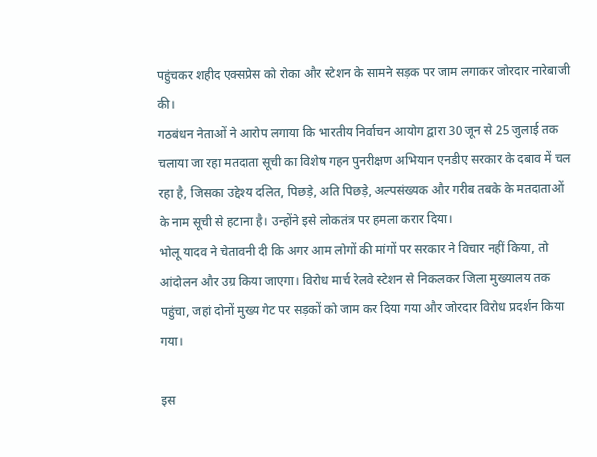पहुंचकर शहीद एक्सप्रेस को रोका और स्टेशन के सामने सड़क पर जाम लगाकर जोरदार नारेबाजी की।
गठबंधन नेताओं ने आरोप लगाया कि भारतीय निर्वाचन आयोग द्वारा 30 जून से 25 जुलाई तक चलाया जा रहा मतदाता सूची का विशेष गहन पुनरीक्षण अभियान एनडीए सरकार के दबाव में चल रहा है, जिसका उद्देश्य दलित, पिछड़े, अति पिछड़े, अल्पसंख्यक और गरीब तबके के मतदाताओं के नाम सूची से हटाना है। उन्होंने इसे लोकतंत्र पर हमला करार दिया।
भोलू यादव ने चेतावनी दी कि अगर आम लोगों की मांगों पर सरकार ने विचार नहीं किया, तो आंदोलन और उग्र किया जाएगा। विरोध मार्च रेलवे स्टेशन से निकलकर जिला मुख्यालय तक पहुंचा, जहां दोनों मुख्य गेट पर सड़कों को जाम कर दिया गया और जोरदार विरोध प्रदर्शन किया गया।

इस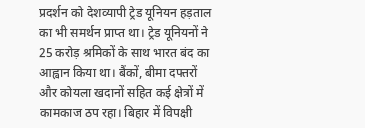प्रदर्शन को देशव्यापी ट्रेड यूनियन हड़ताल का भी समर्थन प्राप्त था। ट्रेड यूनियनों ने 25 करोड़ श्रमिकों के साथ भारत बंद का आह्वान किया था। बैंकों, बीमा दफ्तरों और कोयला खदानों सहित कई क्षेत्रों में कामकाज ठप रहा। बिहार में विपक्षी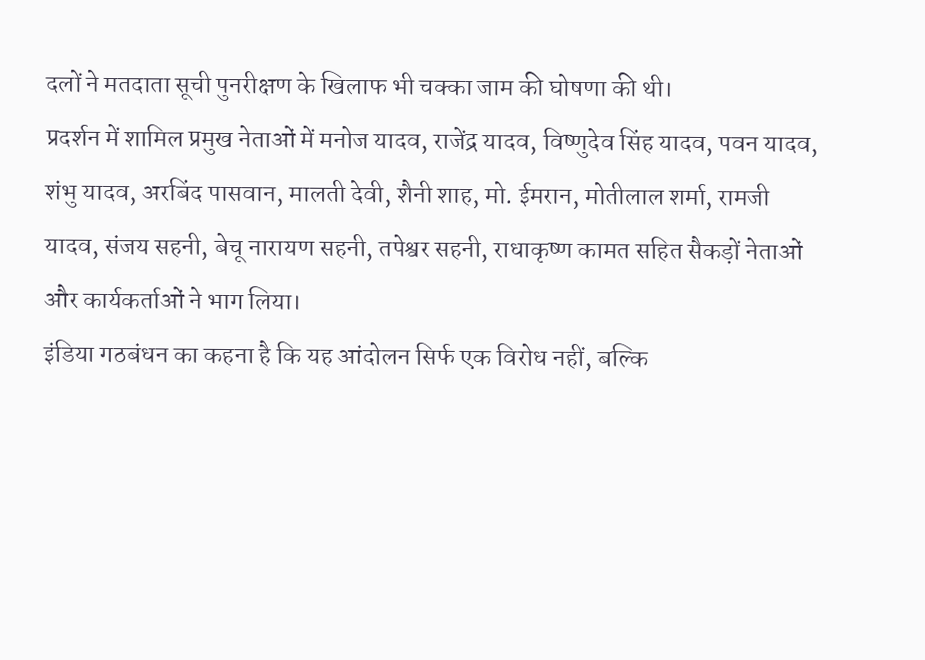दलों ने मतदाता सूची पुनरीक्षण के खिलाफ भी चक्का जाम की घोषणा की थी।
प्रदर्शन में शामिल प्रमुख नेताओं में मनोज यादव, राजेंद्र यादव, विष्णुदेव सिंह यादव, पवन यादव, शंभु यादव, अरबिंद पासवान, मालती देवी, शैनी शाह, मो. ईमरान, मोतीलाल शर्मा, रामजी यादव, संजय सहनी, बेचू नारायण सहनी, तपेश्वर सहनी, राधाकृष्ण कामत सहित सैकड़ों नेताओं और कार्यकर्ताओं ने भाग लिया।
इंडिया गठबंधन का कहना है कि यह आंदोलन सिर्फ एक विरोध नहीं, बल्कि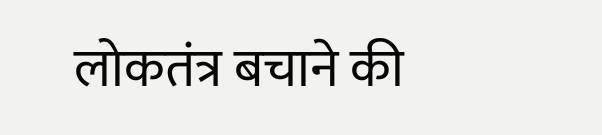लोकतंत्र बचाने की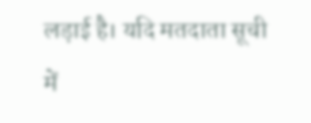लड़ाई है। यदि मतदाता सूची में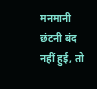मनमानी छंटनी बंद नहीं हुई, तो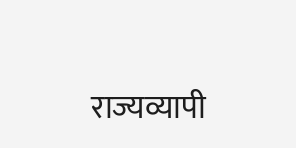राज्यव्यापी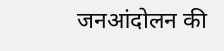जनआंदोलन की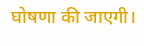घोषणा की जाएगी।